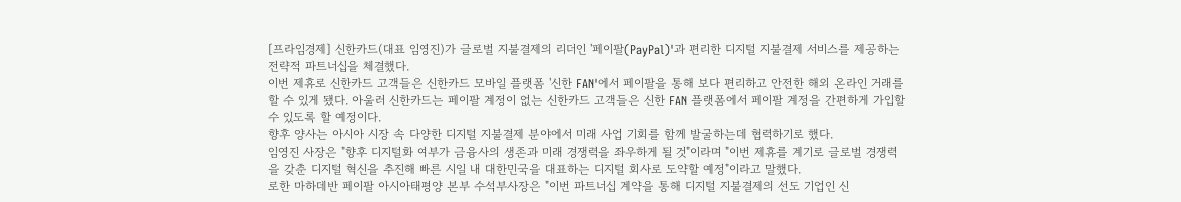[프라임경제] 신한카드(대표 임영진)가 글로벌 지불결제의 리더인 '페이팔(PayPal)'과 편리한 디지털 지불결제 서비스를 제공하는 전략적 파트너십을 체결했다.
이번 제휴로 신한카드 고객들은 신한카드 모바일 플랫폼 '신한 FAN'에서 페이팔을 통해 보다 편리하고 안전한 해외 온라인 거래를 할 수 있게 됐다. 아울러 신한카드는 페이팔 계정이 없는 신한카드 고객들은 신한 FAN 플랫폼에서 페이팔 계정을 간편하게 가입할 수 있도록 할 예정이다.
향후 양사는 아시아 시장 속 다양한 디지털 지불결제 분야에서 미래 사업 기회를 함께 발굴하는데 협력하기로 했다.
임영진 사장은 "향후 디지털화 여부가 금융사의 생존과 미래 경쟁력을 좌우하게 될 것"이라며 "이번 제휴를 계기로 글로벌 경쟁력을 갖춘 디지털 혁신을 추진해 빠른 시일 내 대한민국을 대표하는 디지털 회사로 도약할 예정"이라고 말했다.
로한 마하데반 페이팔 아시아태평양 본부 수석부사장은 "이번 파트너십 계약을 통해 디지털 지불결제의 선도 기업인 신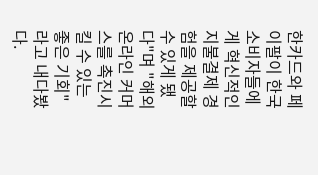한카드와 페이팔이 한국 소비자들에게 혁신적인 지불결제 경험을 제공할 수 있게 됐다"며 "해외 온라인 커머스를 촉진시킬 수 있는 좋은 기회"라고 내다봤다.